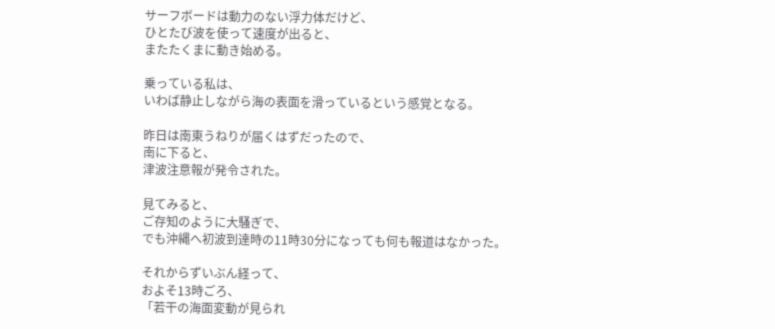サーフボードは動力のない浮力体だけど、
ひとたび波を使って速度が出ると、
またたくまに動き始める。

乗っている私は、
いわば静止しながら海の表面を滑っているという感覚となる。

昨日は南東うねりが届くはずだったので、
南に下ると、
津波注意報が発令された。

見てみると、
ご存知のように大騒ぎで、
でも沖縄へ初波到達時の11時30分になっても何も報道はなかった。

それからずいぶん経って、
およそ13時ごろ、
「若干の海面変動が見られ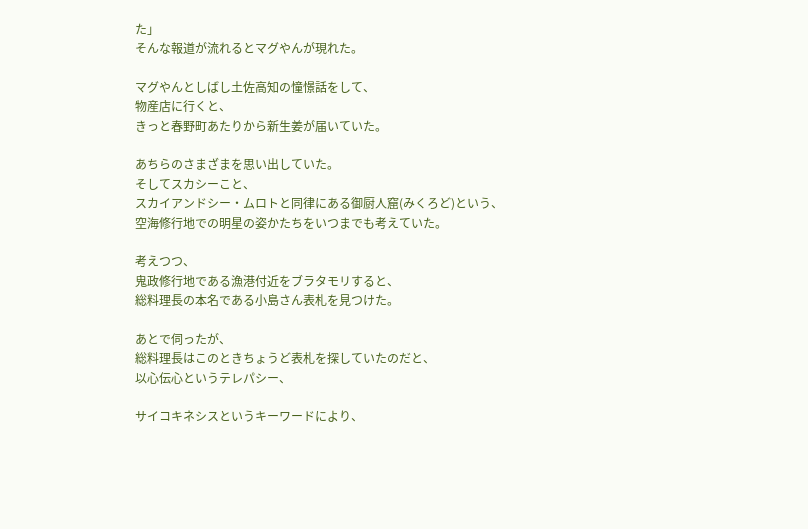た」
そんな報道が流れるとマグやんが現れた。

マグやんとしばし土佐高知の憧憬話をして、
物産店に行くと、
きっと春野町あたりから新生姜が届いていた。

あちらのさまざまを思い出していた。
そしてスカシーこと、
スカイアンドシー・ムロトと同律にある御厨人窟(みくろど)という、
空海修行地での明星の姿かたちをいつまでも考えていた。

考えつつ、
鬼政修行地である漁港付近をブラタモリすると、
総料理長の本名である小島さん表札を見つけた。

あとで伺ったが、
総料理長はこのときちょうど表札を探していたのだと、
以心伝心というテレパシー、

サイコキネシスというキーワードにより、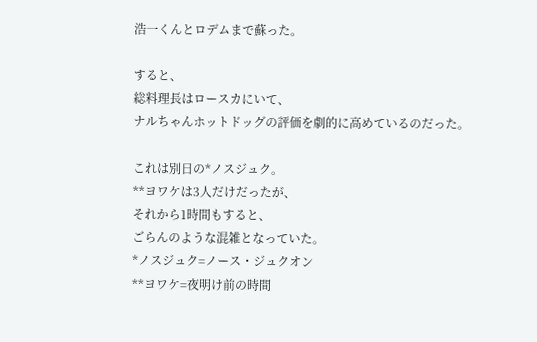浩一くんとロデムまで蘇った。

すると、
総料理長はロースカにいて、
ナルちゃんホットドッグの評価を劇的に高めているのだった。

これは別日の*ノスジュク。
**ヨワケは3人だけだったが、
それから1時間もすると、
ごらんのような混雑となっていた。
*ノスジュク=ノース・ジュクオン
**ヨワケ=夜明け前の時間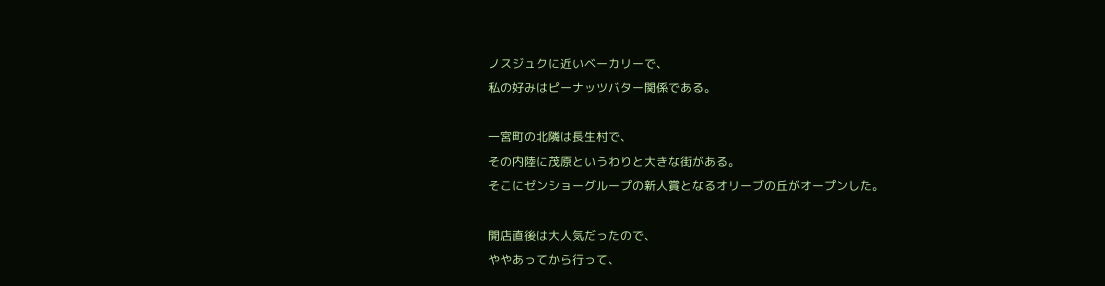ノスジュクに近いベーカリーで、
私の好みはピーナッツバター関係である。

一宮町の北隣は長生村で、
その内陸に茂原というわりと大きな街がある。
そこにゼンショーグループの新人賞となるオリーブの丘がオープンした。

開店直後は大人気だったので、
ややあってから行って、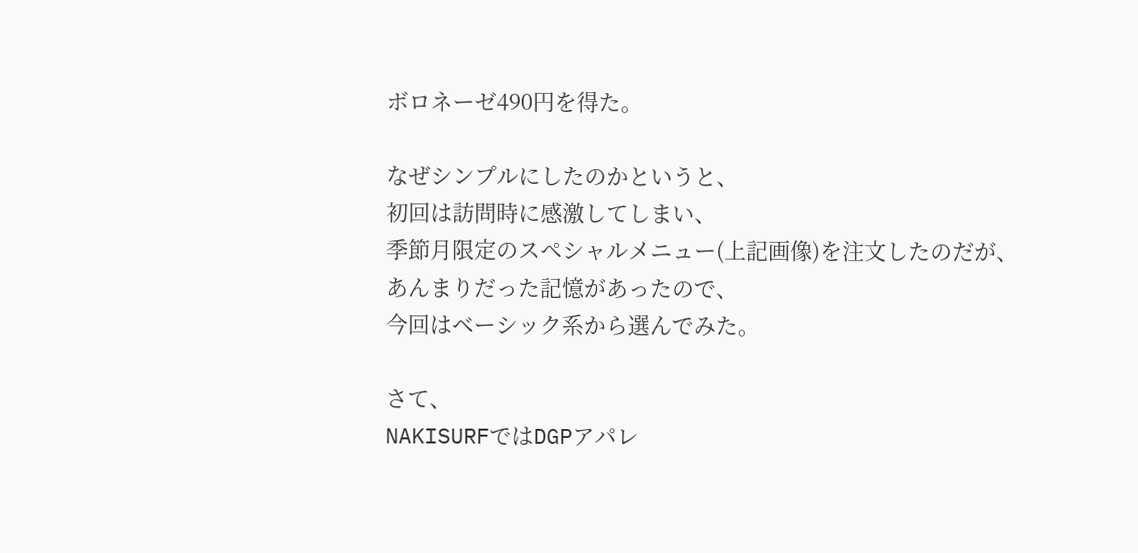ボロネーゼ490円を得た。

なぜシンプルにしたのかというと、
初回は訪問時に感激してしまい、
季節月限定のスペシャルメニュー(上記画像)を注文したのだが、
あんまりだった記憶があったので、
今回はベーシック系から選んでみた。

さて、
NAKISURFではDGPアパレ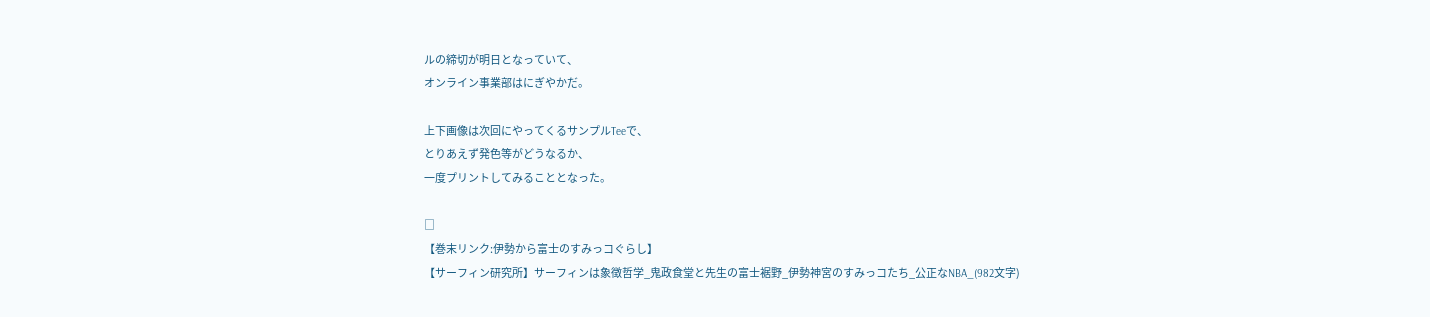ルの締切が明日となっていて、
オンライン事業部はにぎやかだ。

上下画像は次回にやってくるサンプルTeeで、
とりあえず発色等がどうなるか、
一度プリントしてみることとなった。

□
【巻末リンク:伊勢から富士のすみっコぐらし】
【サーフィン研究所】サーフィンは象徴哲学_鬼政食堂と先生の富士裾野_伊勢神宮のすみっコたち_公正なNBA_(982文字)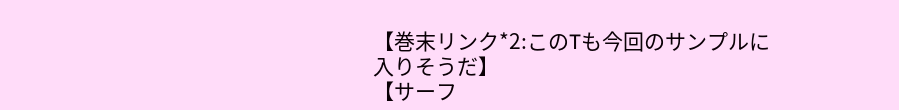【巻末リンク*2:このTも今回のサンプルに入りそうだ】
【サーフ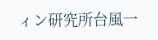ィン研究所台風一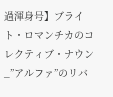過渾身号】ブライト・ロマンチカのコレクティブ・ナウン_”アルファ”のリバ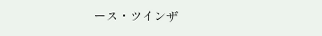ース・ツインザ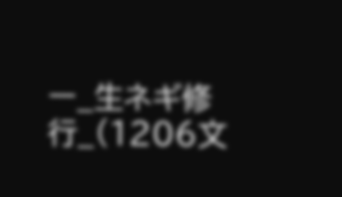ー_生ネギ修行_(1206文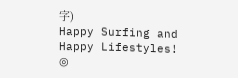字)
Happy Surfing and Happy Lifestyles!
◎